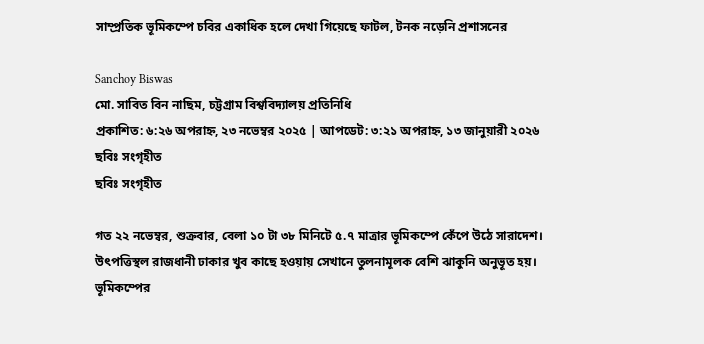সাম্প্রতিক ভূমিকম্পে চবির একাধিক হলে দেখা গিয়েছে ফাটল, টনক নড়েনি প্রশাসনের

Sanchoy Biswas
মো. সাবিত বিন নাছিম, চট্টগ্রাম বিশ্ববিদ্যালয় প্রতিনিধি
প্রকাশিত: ৬:২৬ অপরাহ্ন, ২৩ নভেম্বর ২০২৫ | আপডেট: ৩:২১ অপরাহ্ন, ১৩ জানুয়ারী ২০২৬
ছবিঃ সংগৃহীত
ছবিঃ সংগৃহীত

গত ২২ নভেম্বর, শুক্রবার, বেলা ১০ টা ৩৮ মিনিটে ৫.৭ মাত্রার ভূমিকম্পে কেঁপে উঠে সারাদেশ। উৎপত্তিস্থল রাজধানী ঢাকার খুব কাছে হওয়ায় সেখানে তুলনামূলক বেশি ঝাকুনি অনুভূত হয়। ভূমিকম্পের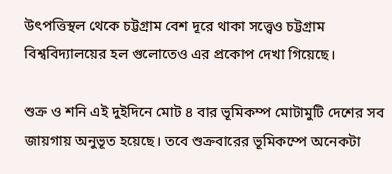উৎপত্তিস্থল থেকে চট্টগ্রাম বেশ দূরে থাকা সত্ত্বেও চট্টগ্রাম বিশ্ববিদ্যালয়ের হল গুলোতেও এর প্রকোপ দেখা গিয়েছে।

শুক্র ও শনি এই দুইদিনে মোট ৪ বার ভূমিকম্প মোটামুটি দেশের সব জায়গায় অনুভূত হয়েছে। তবে শুক্রবারের ভূমিকম্পে অনেকটা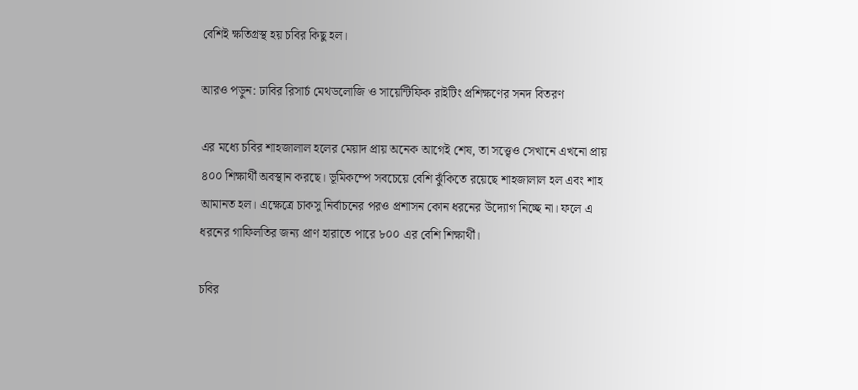বেশিই ক্ষতিগ্রস্থ হয় চবির কিছু হল।

আরও পড়ুন: ঢাবির রিসার্চ মেথডলোজি ও সায়েন্টিফিক রাইটিং প্রশিক্ষণের সনদ বিতরণ

এর মধ্যে চবির শাহজালাল হলের মেয়াদ প্রায় অনেক আগেই শেষ, তা সত্ত্বেও সেখানে এখনো প্রায় ৪০০ শিক্ষার্থী অবস্থান করছে। ভূমিকম্পে সবচেয়ে বেশি ঝুঁকিতে রয়েছে শাহজালাল হল এবং শাহ আমানত হল। এক্ষেত্রে চাকসু নির্বাচনের পরও প্রশাসন কোন ধরনের উদ্যোগ নিচ্ছে না। ফলে এ ধরনের গাফিলতির জন্য প্রাণ হারাতে পারে ৮০০ এর বেশি শিক্ষার্থী।

চবির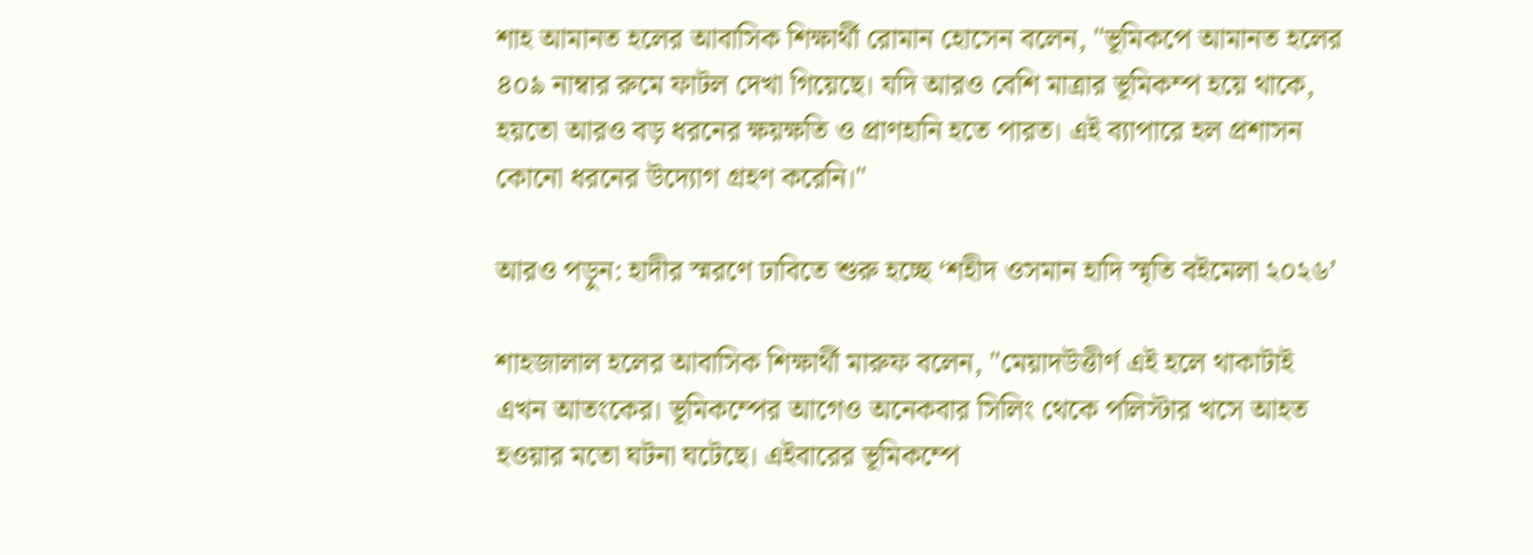শাহ আমানত হলের আবাসিক শিক্ষার্থী রোমান হোসেন বলেন, "ভূমিকপে আমানত হলের ৪০৯ নাম্বার রুমে ফাটল দেখা গিয়েছে। যদি আরও বেশি মাত্রার ভূমিকম্প হয়ে থাকে, হয়তো আরও বড় ধরনের ক্ষয়ক্ষতি ও প্রাণহানি হতে পারত। এই ব্যাপারে হল প্রশাসন কোনো ধরনের উদ্যোগ গ্রহণ করেনি।"

আরও পড়ুন: হাদীর স্মরণে ঢাবিতে শুরু হচ্ছে ‘শহীদ ওসমান হাদি স্মৃতি বইমেলা ২০২৬’

শাহজালাল হলের আবাসিক শিক্ষার্থী মারুফ বলেন, "মেয়াদউত্তীর্ণ এই হলে থাকাটাই এখন আতংকের। ভূমিকম্পের আগেও অনেকবার সিলিং থেকে পলিস্টার খসে আহত হওয়ার মতো ঘটনা ঘটেছে। এইবারের ভূমিকম্পে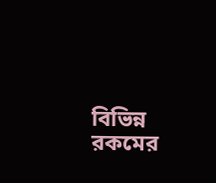বিভিন্ন রকমের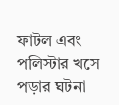ফাটল এবং পলিস্টার খসে পড়ার ঘটনা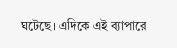ঘটেছে। এদিকে এই ব্যাপারে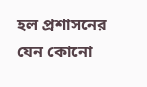হল প্রশাসনের যেন কোনো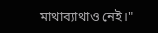মাথাব্যাথাও নেই।"